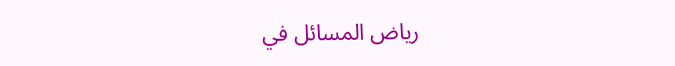رياض المسائل في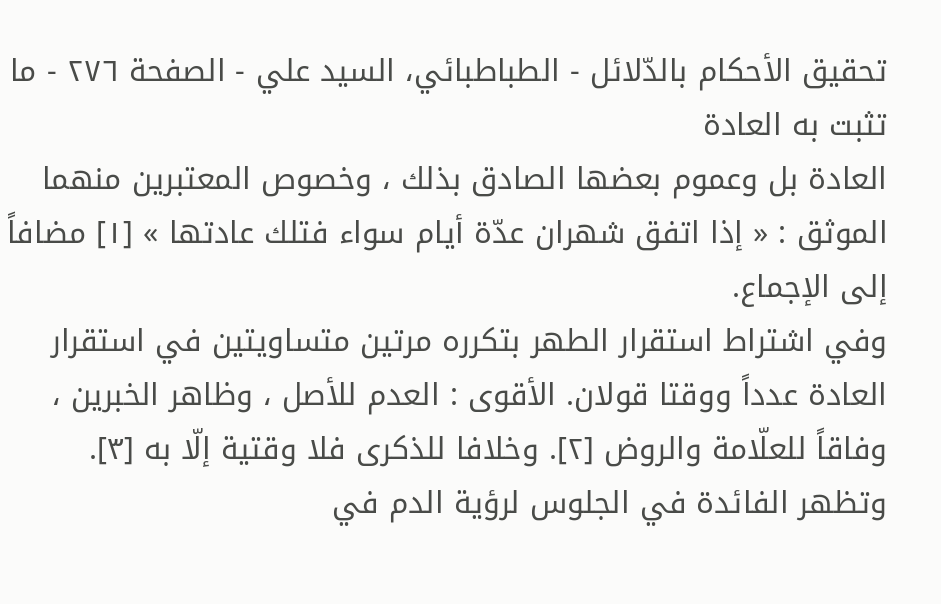تحقيق الأحكام بالدّلائل - الطباطبائي، السيد علي - الصفحة ٢٧٦ - ما تثبت به العادة
العادة بل وعموم بعضها الصادق بذلك ، وخصوص المعتبرين منهما الموثق : « إذا اتفق شهران عدّة أيام سواء فتلك عادتها » [١] مضافاً إلى الإجماع.
وفي اشتراط استقرار الطهر بتكرره مرتين متساويتين في استقرار العادة عدداً ووقتا قولان. الأقوى : العدم للأصل ، وظاهر الخبرين ، وفاقاً للعلّامة والروض [٢]. وخلافا للذكرى فلا وقتية إلّا به [٣].
وتظهر الفائدة في الجلوس لرؤية الدم في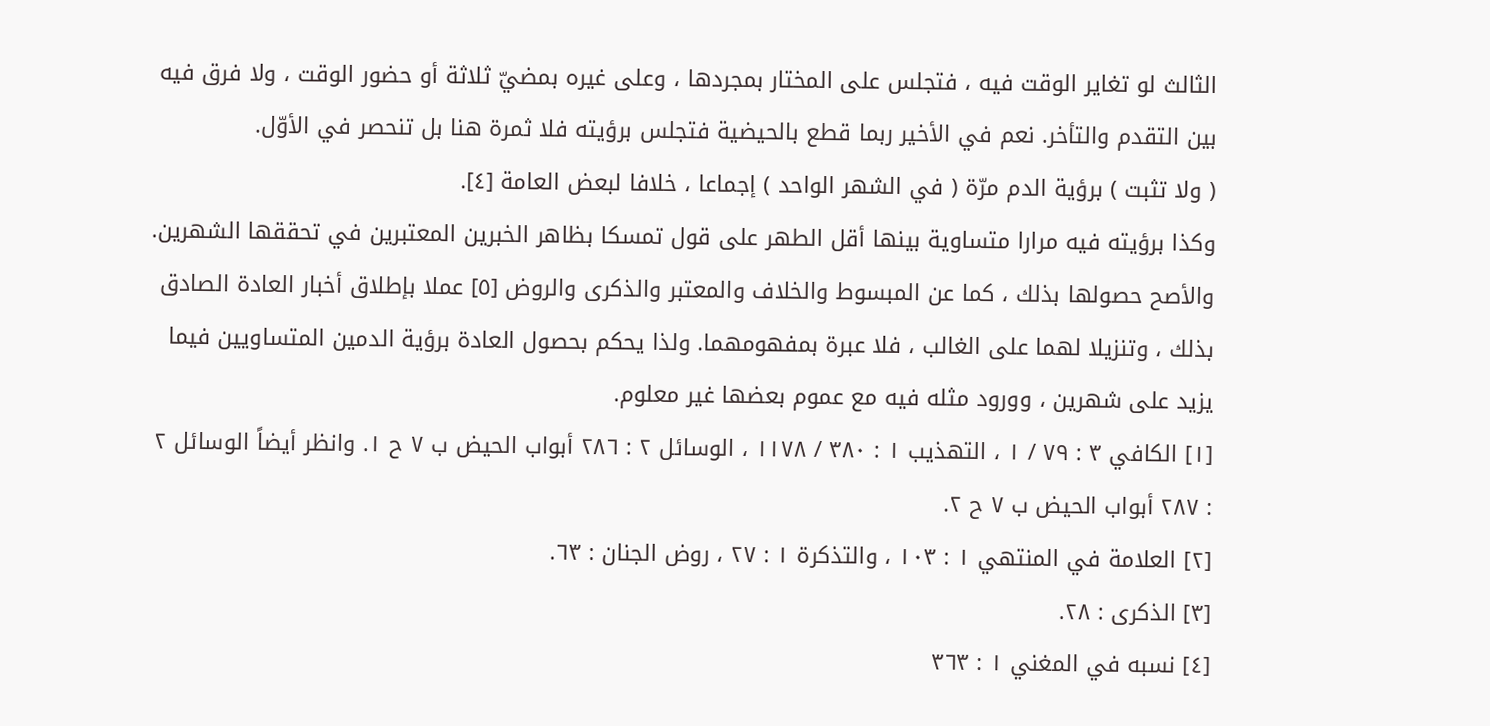الثالث لو تغاير الوقت فيه ، فتجلس على المختار بمجردها ، وعلى غيره بمضيّ ثلاثة أو حضور الوقت ، ولا فرق فيه بين التقدم والتأخر. نعم في الأخير ربما قطع بالحيضية فتجلس برؤيته فلا ثمرة هنا بل تنحصر في الأوّل.
( ولا تثبت ) برؤية الدم مرّة ( في الشهر الواحد ) إجماعا ، خلافا لبعض العامة [٤].
وكذا برؤيته فيه مرارا متساوية بينها أقل الطهر على قول تمسكا بظاهر الخبرين المعتبرين في تحققها الشهرين.
والأصح حصولها بذلك ، كما عن المبسوط والخلاف والمعتبر والذكرى والروض [٥] عملا بإطلاق أخبار العادة الصادق بذلك ، وتنزيلا لهما على الغالب ، فلا عبرة بمفهومهما. ولذا يحكم بحصول العادة برؤية الدمين المتساويين فيما يزيد على شهرين ، وورود مثله فيه مع عموم بعضها غير معلوم.
[١] الكافي ٣ : ٧٩ / ١ ، التهذيب ١ : ٣٨٠ / ١١٧٨ ، الوسائل ٢ : ٢٨٦ أبواب الحيض ب ٧ ح ١. وانظر أيضاً الوسائل ٢ : ٢٨٧ أبواب الحيض ب ٧ ح ٢.
[٢] العلامة في المنتهي ١ : ١٠٣ ، والتذكرة ١ : ٢٧ ، روض الجنان : ٦٣.
[٣] الذكرى : ٢٨.
[٤] نسبه في المغني ١ : ٣٦٣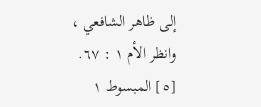إلى ظاهر الشافعي ، وانظر الأم ١ : ٦٧.
[٥] المبسوط ١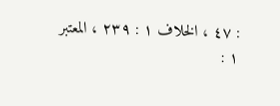: ٤٧ ، الخلاف ١ : ٢٣٩ ، المعتبر ١ :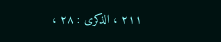٢١١ ، الذكرى : ٢٨ ،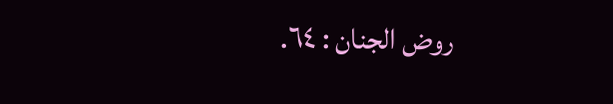روض الجنان : ٦٤.